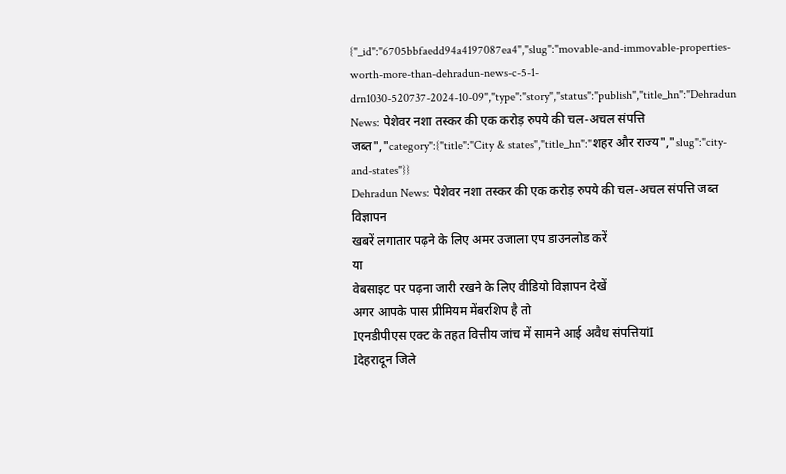{"_id":"6705bbfaedd94a4197087ea4","slug":"movable-and-immovable-properties-worth-more-than-dehradun-news-c-5-1-drn1030-520737-2024-10-09","type":"story","status":"publish","title_hn":"Dehradun News: पेशेवर नशा तस्कर की एक करोड़ रुपये की चल-अचल संपत्ति जब्त","category":{"title":"City & states","title_hn":"शहर और राज्य","slug":"city-and-states"}}
Dehradun News: पेशेवर नशा तस्कर की एक करोड़ रुपये की चल-अचल संपत्ति जब्त
विज्ञापन
खबरें लगातार पढ़ने के लिए अमर उजाला एप डाउनलोड करें
या
वेबसाइट पर पढ़ना जारी रखने के लिए वीडियो विज्ञापन देखें
अगर आपके पास प्रीमियम मेंबरशिप है तो
Iएनडीपीएस एक्ट के तहत वित्तीय जांच में सामने आई अवैध संपत्तियांI
Iदेहरादून जिले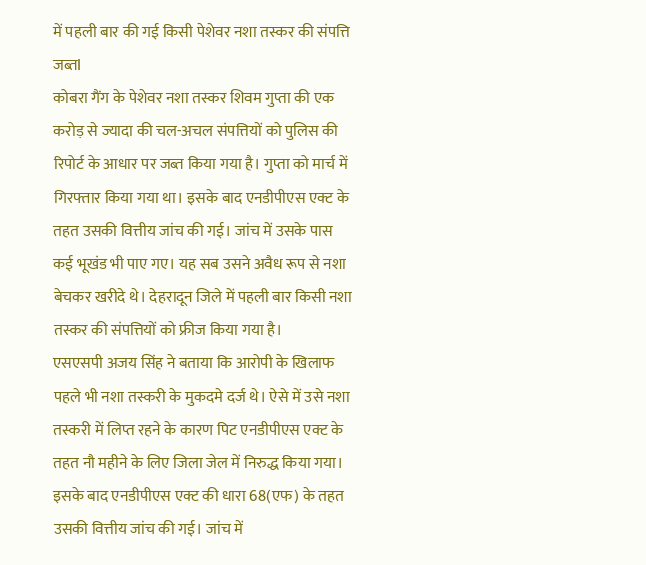में पहली बार की गई किसी पेशेवर नशा तस्कर की संपत्ति जब्तI
कोबरा गैंग के पेशेवर नशा तस्कर शिवम गुप्ता की एक करोड़ से ज्यादा की चल-अचल संपत्तियों को पुलिस की रिपोर्ट के आधार पर जब्त किया गया है। गुप्ता को मार्च में गिरफ्तार किया गया था। इसके बाद एनडीपीएस एक्ट के तहत उसकी वित्तीय जांच की गई। जांच में उसके पास कई भूखंड भी पाए गए। यह सब उसने अवैध रूप से नशा बेचकर खरीदे थे। देहरादून जिले में पहली बार किसी नशा तस्कर की संपत्तियों को फ्रीज किया गया है।
एसएसपी अजय सिंह ने बताया कि आरोपी के खिलाफ पहले भी नशा तस्करी के मुकदमे दर्ज थे। ऐसे में उसे नशा तस्करी में लिप्त रहने के कारण पिट एनडीपीएस एक्ट के तहत नौ महीने के लिए जिला जेल में निरुद्ध किया गया। इसके बाद एनडीपीएस एक्ट की धारा 68(एफ) के तहत उसकी वित्तीय जांच की गई। जांच में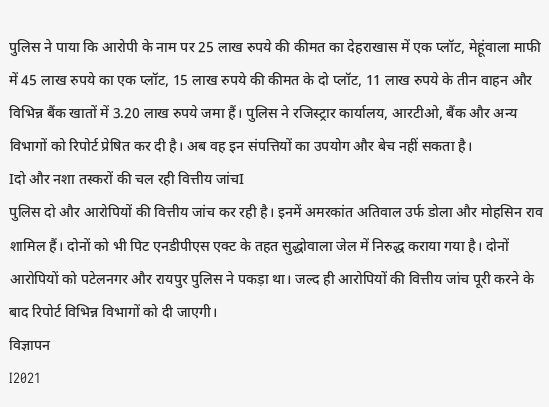पुलिस ने पाया कि आरोपी के नाम पर 25 लाख रुपये की कीमत का देहराखास में एक प्लॉट, मेहूंवाला माफी में 45 लाख रुपये का एक प्लॉट, 15 लाख रुपये की कीमत के दो प्लॉट, 11 लाख रुपये के तीन वाहन और विभिन्न बैंक खातों में 3.20 लाख रुपये जमा हैं। पुलिस ने रजिस्ट्रार कार्यालय, आरटीओ, बैंक और अन्य विभागों को रिपोर्ट प्रेषित कर दी है। अब वह इन संपत्तियों का उपयोग और बेच नहीं सकता है।
Iदो और नशा तस्करों की चल रही वित्तीय जांचI
पुलिस दो और आरोपियों की वित्तीय जांच कर रही है। इनमें अमरकांत अतिवाल उर्फ डोला और मोहसिन राव शामिल हैं। दोनों को भी पिट एनडीपीएस एक्ट के तहत सुद्धोवाला जेल में निरुद्ध कराया गया है। दोनों आरोपियों को पटेलनगर और रायपुर पुलिस ने पकड़ा था। जल्द ही आरोपियों की वित्तीय जांच पूरी करने के बाद रिपोर्ट विभिन्न विभागों को दी जाएगी।
विज्ञापन
I2021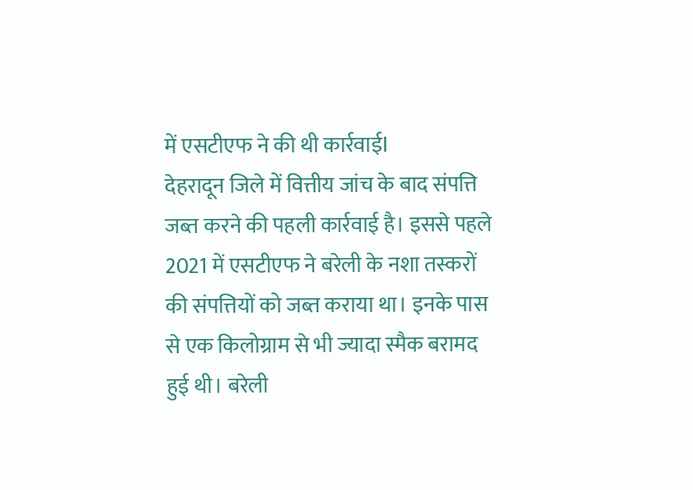में एसटीएफ ने की थी कार्रवाईI
देहरादून जिले में वित्तीय जांच के बाद संपत्ति जब्त करने की पहली कार्रवाई है। इससे पहले 2021 में एसटीएफ ने बरेली के नशा तस्करों की संपत्तियों को जब्त कराया था। इनके पास से एक किलोग्राम से भी ज्यादा स्मैक बरामद हुई थी। बरेली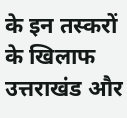के इन तस्करों के खिलाफ उत्तराखंड और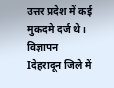उत्तर प्रदेश में कई मुकदमे दर्ज थे।
विज्ञापन
Iदेहरादून जिले में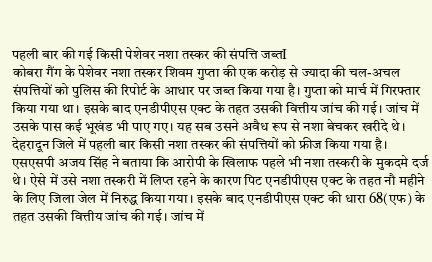पहली बार की गई किसी पेशेवर नशा तस्कर की संपत्ति जब्तI
कोबरा गैंग के पेशेवर नशा तस्कर शिवम गुप्ता की एक करोड़ से ज्यादा की चल-अचल संपत्तियों को पुलिस की रिपोर्ट के आधार पर जब्त किया गया है। गुप्ता को मार्च में गिरफ्तार किया गया था। इसके बाद एनडीपीएस एक्ट के तहत उसकी वित्तीय जांच की गई। जांच में उसके पास कई भूखंड भी पाए गए। यह सब उसने अवैध रूप से नशा बेचकर खरीदे थे। देहरादून जिले में पहली बार किसी नशा तस्कर की संपत्तियों को फ्रीज किया गया है।
एसएसपी अजय सिंह ने बताया कि आरोपी के खिलाफ पहले भी नशा तस्करी के मुकदमे दर्ज थे। ऐसे में उसे नशा तस्करी में लिप्त रहने के कारण पिट एनडीपीएस एक्ट के तहत नौ महीने के लिए जिला जेल में निरुद्ध किया गया। इसके बाद एनडीपीएस एक्ट की धारा 68(एफ) के तहत उसकी वित्तीय जांच की गई। जांच में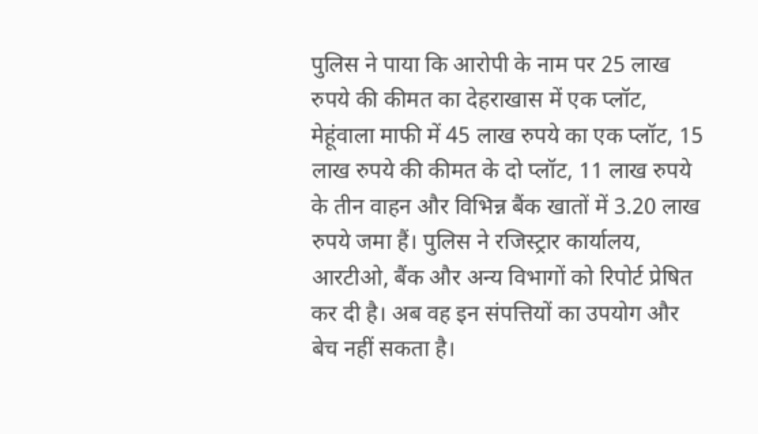पुलिस ने पाया कि आरोपी के नाम पर 25 लाख रुपये की कीमत का देहराखास में एक प्लॉट, मेहूंवाला माफी में 45 लाख रुपये का एक प्लॉट, 15 लाख रुपये की कीमत के दो प्लॉट, 11 लाख रुपये के तीन वाहन और विभिन्न बैंक खातों में 3.20 लाख रुपये जमा हैं। पुलिस ने रजिस्ट्रार कार्यालय, आरटीओ, बैंक और अन्य विभागों को रिपोर्ट प्रेषित कर दी है। अब वह इन संपत्तियों का उपयोग और बेच नहीं सकता है।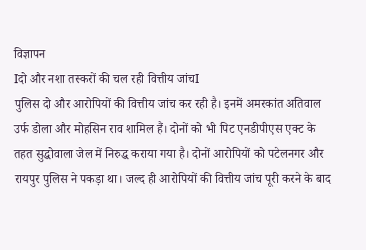विज्ञापन
Iदो और नशा तस्करों की चल रही वित्तीय जांचI
पुलिस दो और आरोपियों की वित्तीय जांच कर रही है। इनमें अमरकांत अतिवाल उर्फ डोला और मोहसिन राव शामिल हैं। दोनों को भी पिट एनडीपीएस एक्ट के तहत सुद्धोवाला जेल में निरुद्ध कराया गया है। दोनों आरोपियों को पटेलनगर और रायपुर पुलिस ने पकड़ा था। जल्द ही आरोपियों की वित्तीय जांच पूरी करने के बाद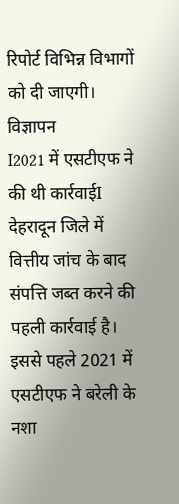रिपोर्ट विभिन्न विभागों को दी जाएगी।
विज्ञापन
I2021 में एसटीएफ ने की थी कार्रवाईI
देहरादून जिले में वित्तीय जांच के बाद संपत्ति जब्त करने की पहली कार्रवाई है। इससे पहले 2021 में एसटीएफ ने बरेली के नशा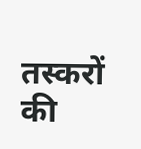तस्करों की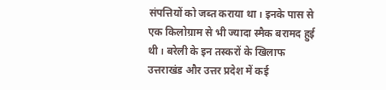संपत्तियों को जब्त कराया था। इनके पास से एक किलोग्राम से भी ज्यादा स्मैक बरामद हुई थी। बरेली के इन तस्करों के खिलाफ उत्तराखंड और उत्तर प्रदेश में कई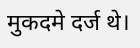मुकदमे दर्ज थे।